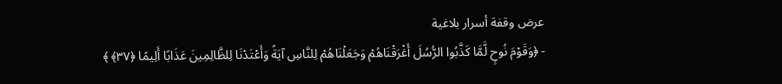عرض وقفة أسرار بلاغية
- ﴿وَقَوْمَ نُوحٍ لَّمَّا كَذَّبُوا الرُّسُلَ أَغْرَقْنَاهُمْ وَجَعَلْنَاهُمْ لِلنَّاسِ آيَةً وَأَعْتَدْنَا لِلظَّالِمِينَ عَذَابًا أَلِيمًا ﴿٣٧﴾ ﴾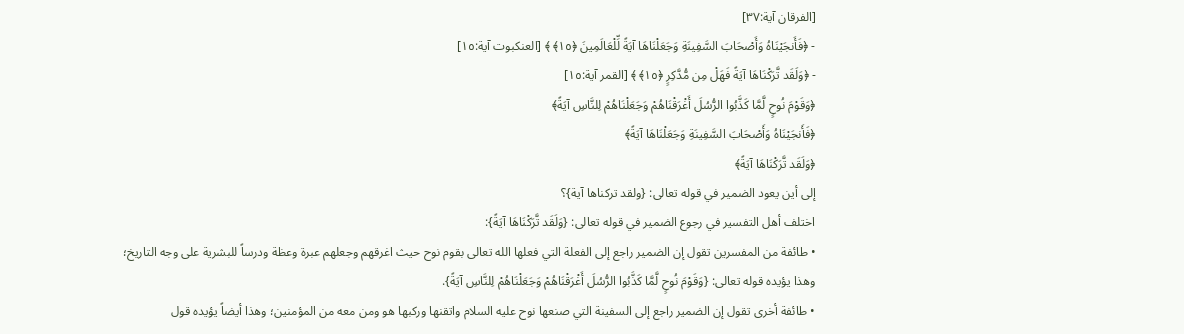[الفرقان آية:٣٧]
- ﴿فَأَنجَيْنَاهُ وَأَصْحَابَ السَّفِينَةِ وَجَعَلْنَاهَا آيَةً لِّلْعَالَمِينَ ﴿١٥﴾ ﴾ [العنكبوت آية:١٥]
- ﴿وَلَقَد تَّرَكْنَاهَا آيَةً فَهَلْ مِن مُّدَّكِرٍ ﴿١٥﴾ ﴾ [القمر آية:١٥]
﴿وَقَوْمَ نُوحٍ لَّمَّا كَذَّبُوا الرُّسُلَ أَغْرَقْنَاهُمْ وَجَعَلْنَاهُمْ لِلنَّاسِ آيَةً﴾
﴿فَأَنجَيْنَاهُ وَأَصْحَابَ السَّفِينَةِ وَجَعَلْنَاهَا آيَةً﴾
﴿وَلَقَد تَّرَكْنَاهَا آيَةً﴾
إلى أين يعود الضمير في قوله تعالى: {ولقد تركناها آية}؟
اختلف أهل التفسير في رجوع الضمير في قوله تعالى: {وَلَقَد تَّرَكْنَاهَا آيَةً}:
• طائفة من المفسرين تقول إن الضمير راجع إلى الفعلة التي فعلها الله تعالى بقوم نوح حيث اغرقهم وجعلهم عبرة وعظة ودرساً للبشرية على وجه التاريخ؛ وهذا يؤيده قوله تعالى: {وَقَوْمَ نُوحٍ لَّمَّا كَذَّبُوا الرُّسُلَ أَغْرَقْنَاهُمْ وَجَعَلْنَاهُمْ لِلنَّاسِ آيَةً}.
• طائفة أخرى تقول إن الضمير راجع إلى السفينة التي صنعها نوح عليه السلام واتقنها وركبها هو ومن معه من المؤمنين؛ وهذا أيضاً يؤيده قول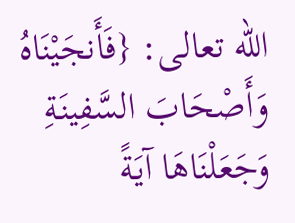الله تعالى: {فَأَنجَيْنَاهُ وَأَصْحَابَ السَّفِينَةِ وَجَعَلْنَاهَا آيَةً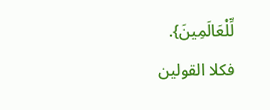لِّلْعَالَمِينَ}.
فكلا القولين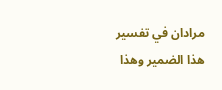مرادان في تفسير هذا الضمير وهذا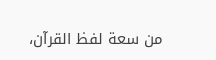من سعة لفظ القرآن،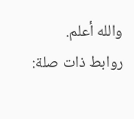والله أعلم.
روابط ذات صلة: